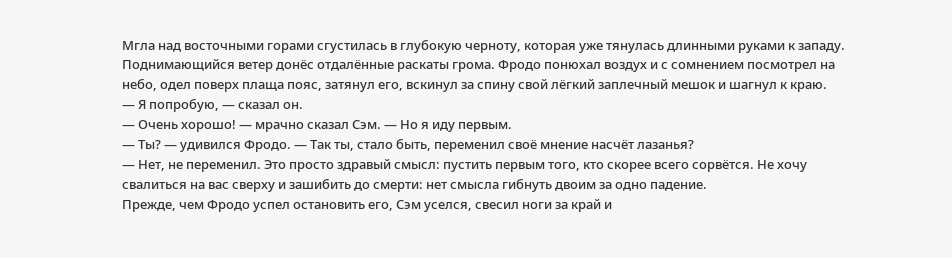Мгла над восточными горами сгустилась в глубокую черноту, которая уже тянулась длинными руками к западу. Поднимающийся ветер донёс отдалённые раскаты грома. Фродо понюхал воздух и с сомнением посмотрел на небо, одел поверх плаща пояс, затянул его, вскинул за спину свой лёгкий заплечный мешок и шагнул к краю.
— Я попробую, — сказал он.
— Очень хорошо! — мрачно сказал Сэм. — Но я иду первым.
— Ты? — удивился Фродо. — Так ты, стало быть, переменил своё мнение насчёт лазанья?
— Нет, не переменил. Это просто здравый смысл: пустить первым того, кто скорее всего сорвётся. Не хочу свалиться на вас сверху и зашибить до смерти: нет смысла гибнуть двоим за одно падение.
Прежде, чем Фродо успел остановить его, Сэм уселся, свесил ноги за край и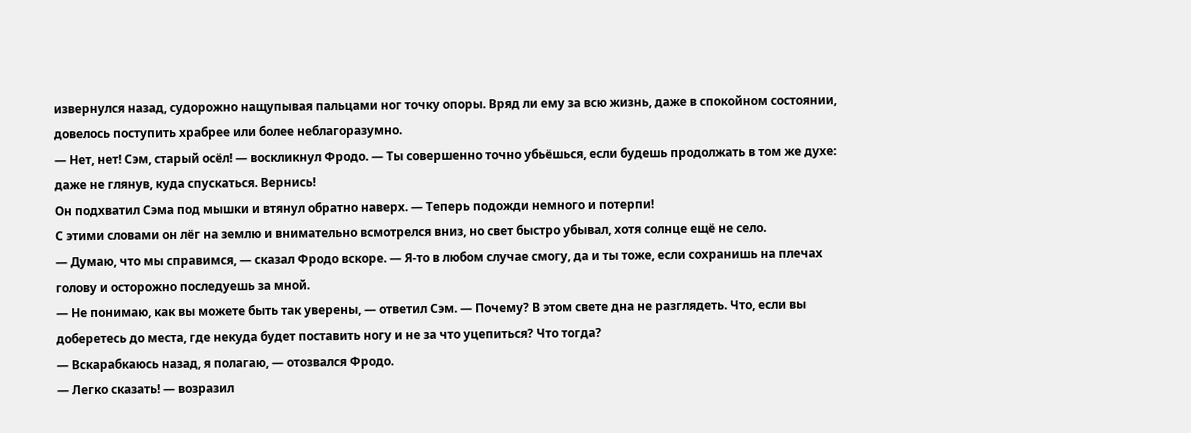извернулся назад, судорожно нащупывая пальцами ног точку опоры. Вряд ли ему за всю жизнь, даже в спокойном состоянии, довелось поступить храбрее или более неблагоразумно.
— Нет, нет! Сэм, старый осёл! — воскликнул Фродо. — Ты совершенно точно убьёшься, если будешь продолжать в том же духе: даже не глянув, куда спускаться. Вернись!
Он подхватил Сэма под мышки и втянул обратно наверх. — Теперь подожди немного и потерпи!
С этими словами он лёг на землю и внимательно всмотрелся вниз, но свет быстро убывал, хотя солнце ещё не село.
— Думаю, что мы справимся, — сказал Фродо вскоре. — Я-то в любом случае смогу, да и ты тоже, если сохранишь на плечах голову и осторожно последуешь за мной.
— Не понимаю, как вы можете быть так уверены, — ответил Сэм. — Почему? В этом свете дна не разглядеть. Что, если вы доберетесь до места, где некуда будет поставить ногу и не за что уцепиться? Что тогда?
— Вскарабкаюсь назад, я полагаю, — отозвался Фродо.
— Легко сказать! — возразил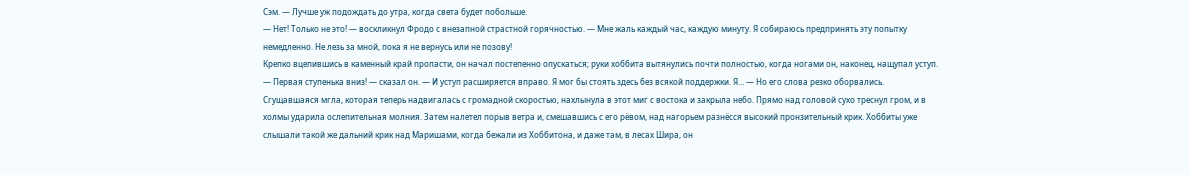Сэм. — Лучше уж подождать до утра, когда света будет побольше.
— Нет! Только не это! — воскликнул Фродо с внезапной страстной горячностью. — Мне жаль каждый час, каждую минуту. Я собираюсь предпринять эту попытку немедленно. Не лезь за мной, пока я не вернусь или не позову!
Крепко вцепившись в каменный край пропасти, он начал постепенно опускаться; руки хоббита вытянулись почти полностью, когда ногами он, наконец, нащупал уступ.
— Первая ступенька вниз! — сказал он. — И уступ расширяется вправо. Я мог бы стоять здесь без всякой поддержки. Я… — Но его слова резко оборвались.
Сгущавшаяся мгла, которая теперь надвигалась с громадной скоростью, нахлынула в этот миг с востока и закрыла небо. Прямо над головой сухо треснул гром, и в холмы ударила ослепительная молния. Затем налетел порыв ветра и, смешавшись с его рёвом, над нагорьем разнёсся высокий пронзительный крик. Хоббиты уже слышали такой же дальний крик над Маришами, когда бежали из Хоббитона, и даже там, в лесах Шира, он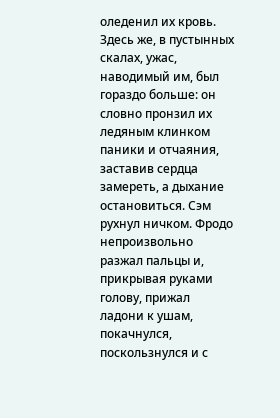оледенил их кровь. Здесь же, в пустынных скалах, ужас, наводимый им, был гораздо больше: он словно пронзил их ледяным клинком паники и отчаяния, заставив сердца замереть, а дыхание остановиться. Сэм рухнул ничком. Фродо непроизвольно разжал пальцы и, прикрывая руками голову, прижал ладони к ушам, покачнулся, поскользнулся и с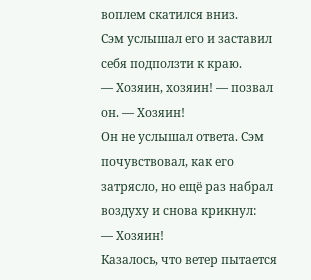воплем скатился вниз.
Сэм услышал его и заставил себя подползти к краю.
— Хозяин, хозяин! — позвал он. — Хозяин!
Он не услышал ответа. Сэм почувствовал, как его затрясло, но ещё раз набрал воздуху и снова крикнул:
— Хозяин!
Казалось, что ветер пытается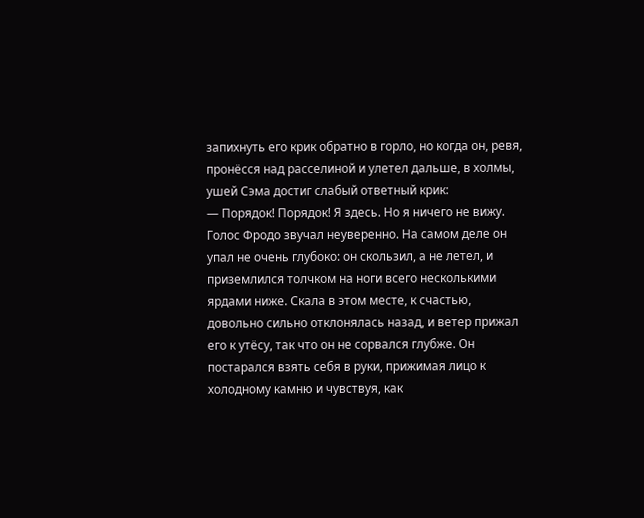запихнуть его крик обратно в горло, но когда он, ревя, пронёсся над расселиной и улетел дальше, в холмы, ушей Сэма достиг слабый ответный крик:
— Порядок! Порядок! Я здесь. Но я ничего не вижу.
Голос Фродо звучал неуверенно. На самом деле он упал не очень глубоко: он скользил, а не летел, и приземлился толчком на ноги всего несколькими ярдами ниже. Скала в этом месте, к счастью, довольно сильно отклонялась назад, и ветер прижал его к утёсу, так что он не сорвался глубже. Он постарался взять себя в руки, прижимая лицо к холодному камню и чувствуя, как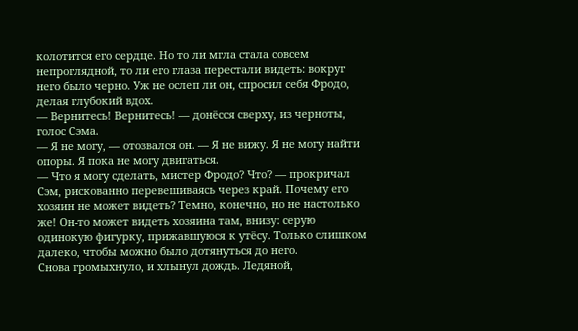колотится его сердце. Но то ли мгла стала совсем непроглядной, то ли его глаза перестали видеть: вокруг него было черно. Уж не ослеп ли он, спросил себя Фродо, делая глубокий вдох.
— Вернитесь! Вернитесь! — донёсся сверху, из черноты, голос Сэма.
— Я не могу, — отозвался он. — Я не вижу. Я не могу найти опоры. Я пока не могу двигаться.
— Что я могу сделать, мистер Фродо? Что? — прокричал Сэм, рискованно перевешиваясь через край. Почему его хозяин не может видеть? Темно, конечно, но не настолько же! Он-то может видеть хозяина там, внизу: серую одинокую фигурку, прижавшуюся к утёсу. Только слишком далеко, чтобы можно было дотянуться до него.
Снова громыхнуло, и хлынул дождь. Ледяной,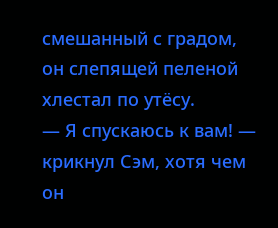смешанный с градом, он слепящей пеленой хлестал по утёсу.
— Я спускаюсь к вам! — крикнул Сэм, хотя чем он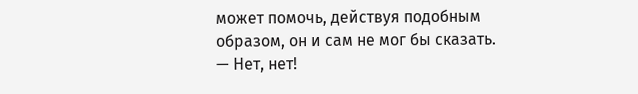может помочь, действуя подобным образом, он и сам не мог бы сказать.
— Нет, нет!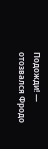Подожди! — отозвался Фродо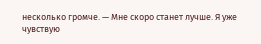несколько громче. — Мне скоро станет лучше. Я уже чувствую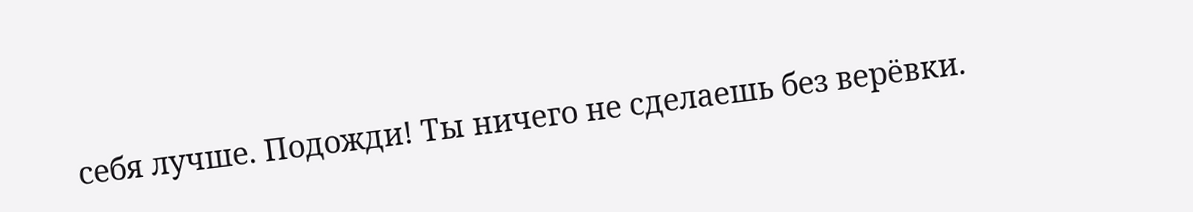себя лучше. Подожди! Ты ничего не сделаешь без верёвки.